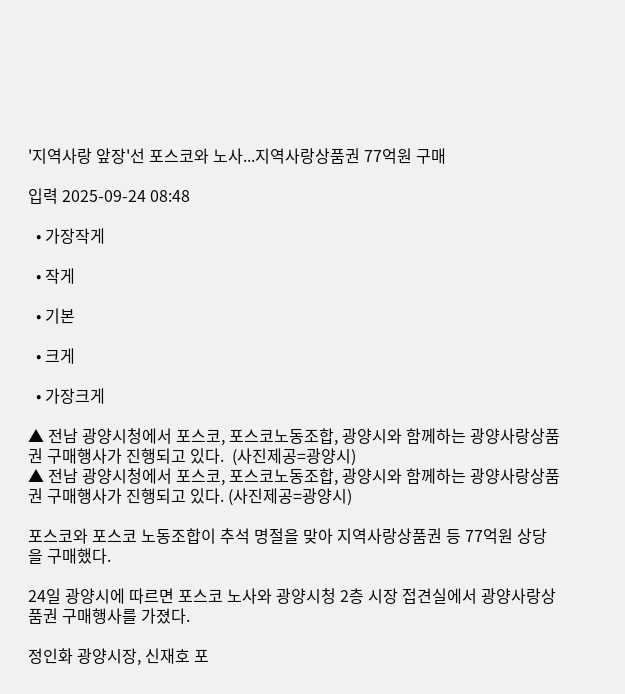'지역사랑 앞장'선 포스코와 노사...지역사랑상품권 77억원 구매

입력 2025-09-24 08:48

  • 가장작게

  • 작게

  • 기본

  • 크게

  • 가장크게

▲ 전남 광양시청에서 포스코, 포스코노동조합, 광양시와 함께하는 광양사랑상품권 구매행사가 진행되고 있다.  (사진제공=광양시)
▲ 전남 광양시청에서 포스코, 포스코노동조합, 광양시와 함께하는 광양사랑상품권 구매행사가 진행되고 있다. (사진제공=광양시)

포스코와 포스코 노동조합이 추석 명절을 맞아 지역사랑상품권 등 77억원 상당을 구매했다.

24일 광양시에 따르면 포스코 노사와 광양시청 2층 시장 접견실에서 광양사랑상품권 구매행사를 가졌다.

정인화 광양시장, 신재호 포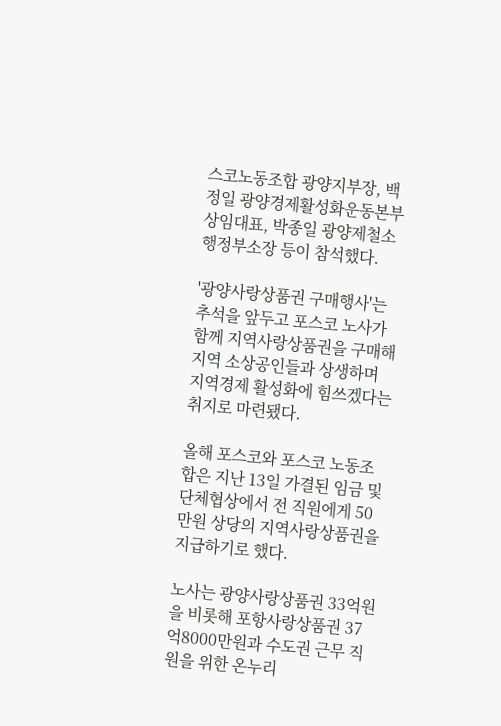스코노동조합 광양지부장, 백정일 광양경제활성화운동본부 상임대표, 박종일 광양제철소 행정부소장 등이 참석했다.

'광양사랑상품권 구매행사'는 추석을 앞두고 포스코 노사가 함께 지역사랑상품권을 구매해 지역 소상공인들과 상생하며 지역경제 활성화에 힘쓰겠다는 취지로 마련됐다.

올해 포스코와 포스코 노동조합은 지난 13일 가결된 임금 및 단체협상에서 전 직원에게 50만원 상당의 지역사랑상품권을 지급하기로 했다.

노사는 광양사랑상품권 33억원을 비롯해 포항사랑상품권 37억8000만원과 수도권 근무 직원을 위한 온누리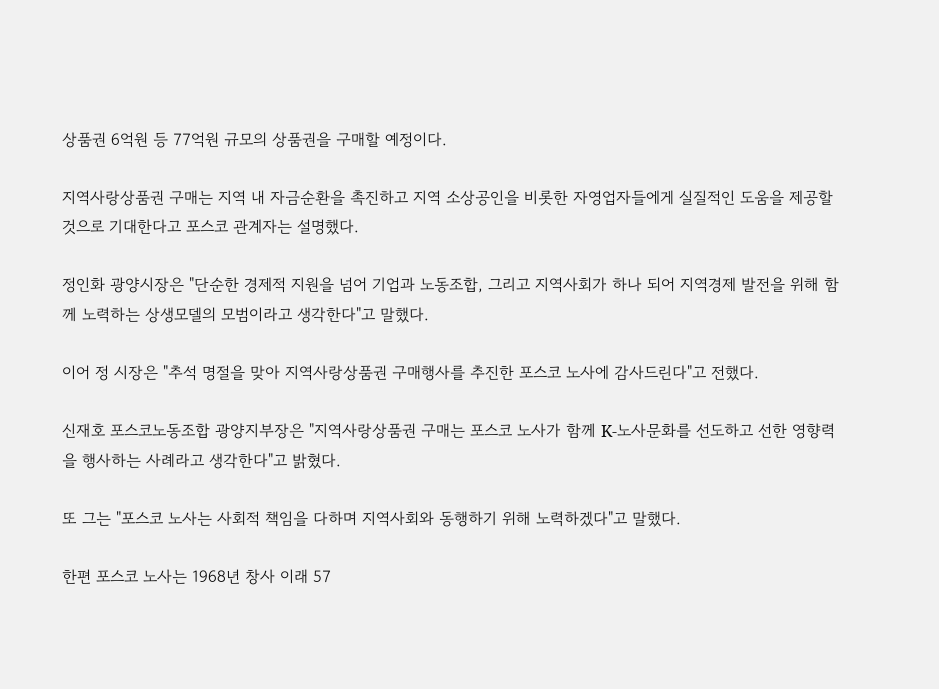상품권 6억원 등 77억원 규모의 상품권을 구매할 예정이다.

지역사랑상품권 구매는 지역 내 자금순환을 촉진하고 지역 소상공인을 비롯한 자영업자들에게 실질적인 도움을 제공할 것으로 기대한다고 포스코 관계자는 설명했다.

정인화 광양시장은 "단순한 경제적 지원을 넘어 기업과 노동조합, 그리고 지역사회가 하나 되어 지역경제 발전을 위해 함께 노력하는 상생모델의 모범이라고 생각한다"고 말했다.

이어 정 시장은 "추석 명절을 맞아 지역사랑상품권 구매행사를 추진한 포스코 노사에 감사드린다"고 전했다.

신재호 포스코노동조합 광양지부장은 "지역사랑상품권 구매는 포스코 노사가 함께 K-노사문화를 선도하고 선한 영향력을 행사하는 사례라고 생각한다"고 밝혔다.

또 그는 "포스코 노사는 사회적 책임을 다하며 지역사회와 동행하기 위해 노력하겠다"고 말했다.

한편 포스코 노사는 1968년 창사 이래 57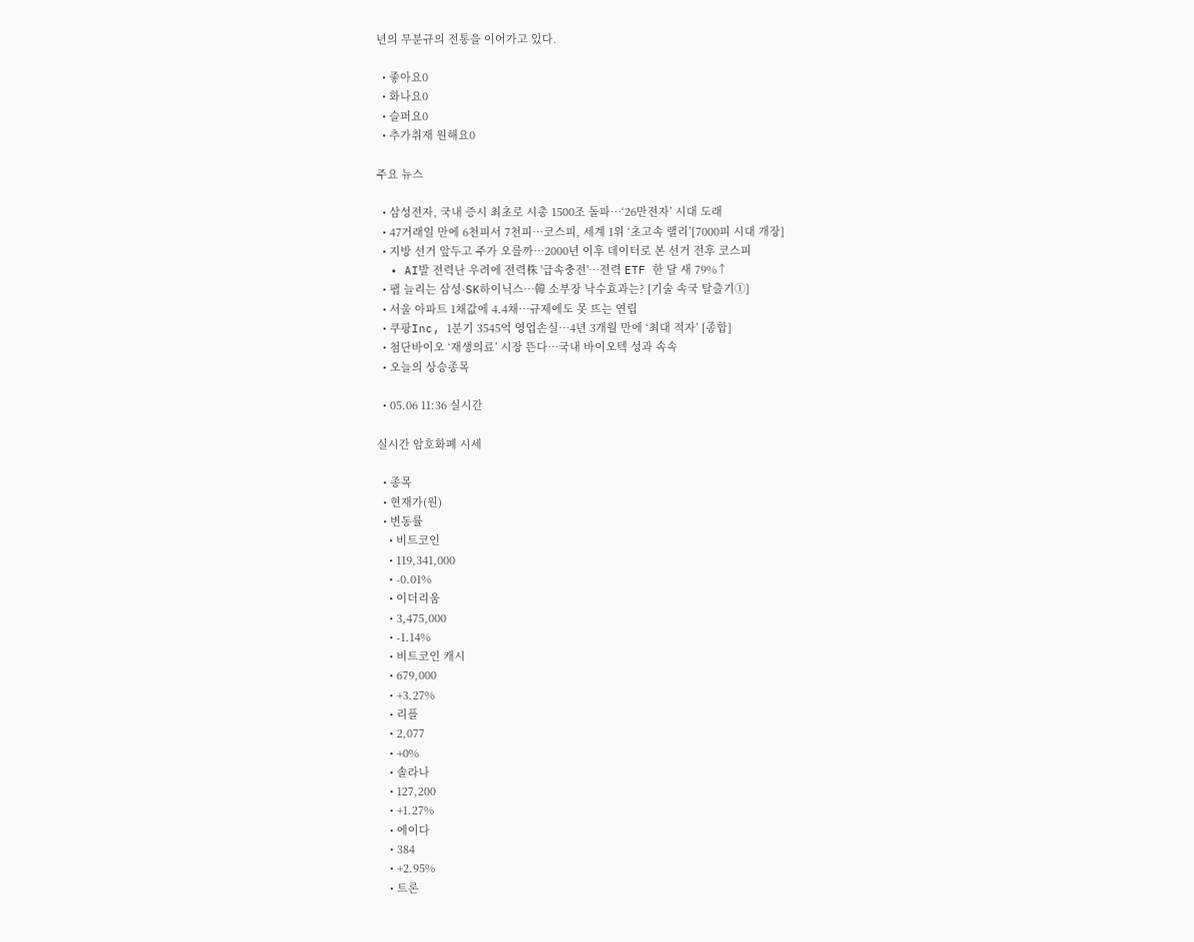년의 무분규의 전통을 이어가고 있다.

  • 좋아요0
  • 화나요0
  • 슬퍼요0
  • 추가취재 원해요0

주요 뉴스

  • 삼성전자, 국내 증시 최초로 시총 1500조 돌파…‘26만전자’ 시대 도래
  • 47거래일 만에 6천피서 7천피…코스피, 세계 1위 ‘초고속 랠리’[7000피 시대 개장]
  • 지방 선거 앞두고 주가 오를까⋯2000년 이후 데이터로 본 선거 전후 코스피
  • AI발 전력난 우려에 전력株 '급속충전'…전력 ETF 한 달 새 79%↑
  • 팹 늘리는 삼성·SK하이닉스…韓 소부장 낙수효과는? [기술 속국 탈출기①]
  • 서울 아파트 1채값에 4.4채…규제에도 못 뜨는 연립
  • 쿠팡Inc, 1분기 3545억 영업손실⋯4년 3개월 만에 ‘최대 적자’ [종합]
  • 첨단바이오 ‘재생의료’ 시장 뜬다…국내 바이오텍 성과 속속
  • 오늘의 상승종목

  • 05.06 11:36 실시간

실시간 암호화폐 시세

  • 종목
  • 현재가(원)
  • 변동률
    • 비트코인
    • 119,341,000
    • -0.01%
    • 이더리움
    • 3,475,000
    • -1.14%
    • 비트코인 캐시
    • 679,000
    • +3.27%
    • 리플
    • 2,077
    • +0%
    • 솔라나
    • 127,200
    • +1.27%
    • 에이다
    • 384
    • +2.95%
    • 트론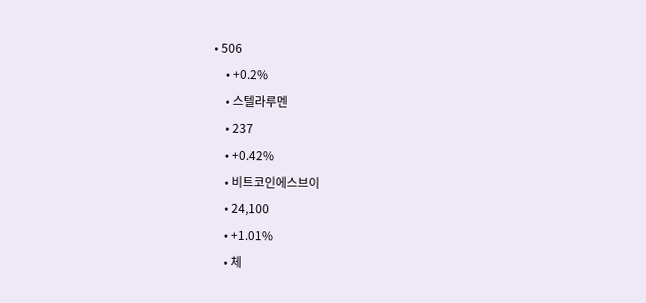• 506
    • +0.2%
    • 스텔라루멘
    • 237
    • +0.42%
    • 비트코인에스브이
    • 24,100
    • +1.01%
    • 체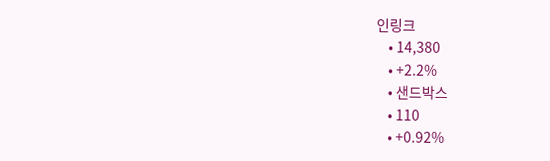인링크
    • 14,380
    • +2.2%
    • 샌드박스
    • 110
    • +0.92%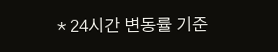* 24시간 변동률 기준